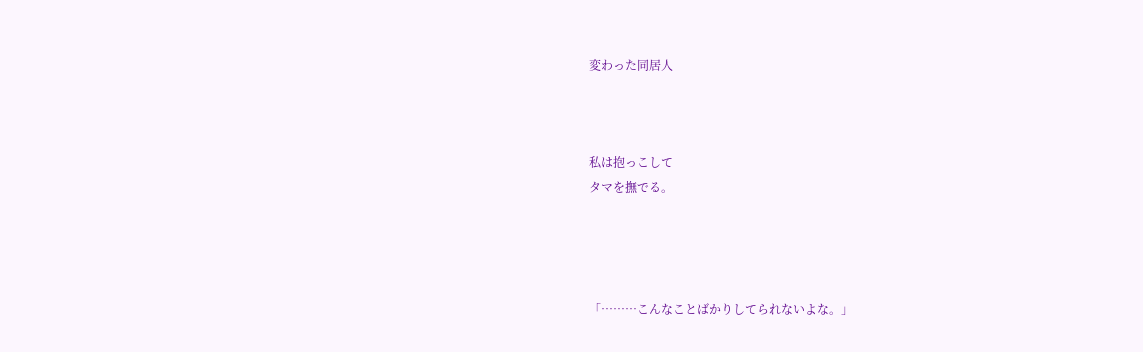変わった同居人



私は抱っこして
タマを撫でる。




「………こんなことばかりしてられないよな。」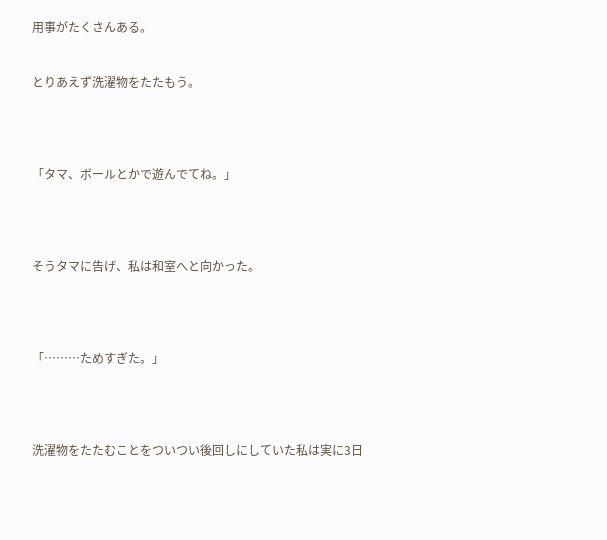用事がたくさんある。


とりあえず洗濯物をたたもう。




「タマ、ボールとかで遊んでてね。」




そうタマに告げ、私は和室へと向かった。




「………ためすぎた。」




洗濯物をたたむことをついつい後回しにしていた私は実に3日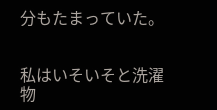分もたまっていた。


私はいそいそと洗濯物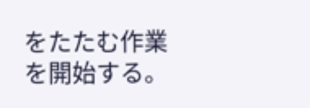をたたむ作業を開始する。